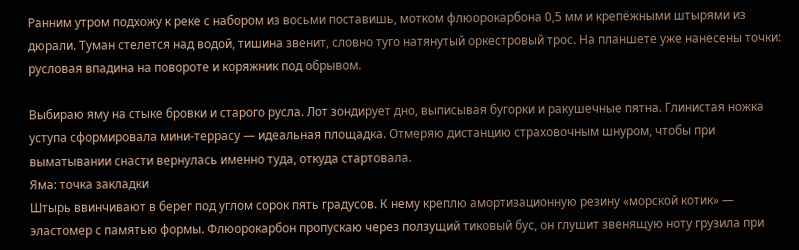Ранним утром подхожу к реке с набором из восьми поставишь, мотком флюорокарбона 0,5 мм и крепёжными штырями из дюрали. Туман стелется над водой, тишина звенит, словно туго натянутый оркестровый трос. На планшете уже нанесены точки: русловая впадина на повороте и коряжник под обрывом.

Выбираю яму на стыке бровки и старого русла. Лот зондирует дно, выписывая бугорки и ракушечные пятна. Глинистая ножка уступа сформировала мини-террасу — идеальная площадка. Отмеряю дистанцию страховочным шнуром, чтобы при выматывании снасти вернулась именно туда, откуда стартовала.
Яма: точка закладки
Штырь ввинчивают в берег под углом сорок пять градусов. К нему креплю амортизационную резину «морской котик» — эластомер с памятью формы. Флюорокарбон пропускаю через ползущий тиковый бус, он глушит звенящую ноту грузила при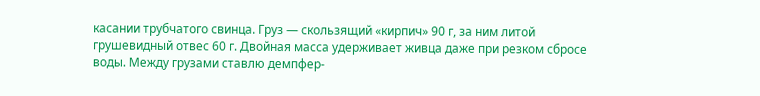касании трубчатого свинца. Груз — скользящий «кирпич» 90 г, за ним литой грушевидный отвес 60 г. Двойная масса удерживает живца даже при резком сбросе воды. Между грузами ставлю демпфер-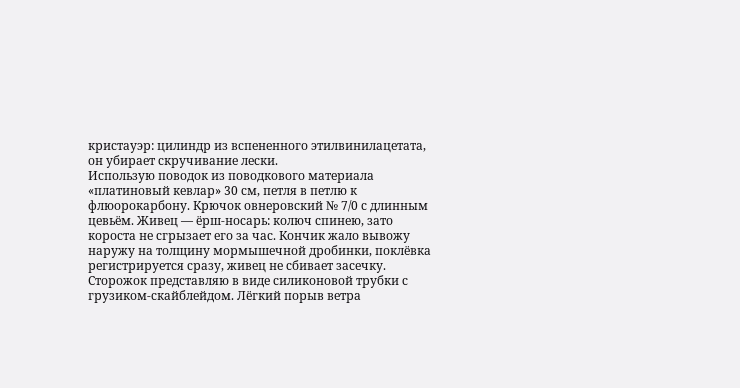кристауэр: цилиндр из вспененного этилвинилацетата, он убирает скручивание лески.
Использую поводок из поводкового материала «платиновый кевлар» 30 см, петля в петлю к флюорокарбону. Крючок овнеровский № 7/0 с длинным цевьём. Живец — ёрш-носарь: колюч спинею, зато короста не сгрызает его за час. Кончик жало вывожу наружу на толщину мормышечной дробинки, поклёвка регистрируется сразу, живец не сбивает засечку.
Сторожок представляю в виде силиконовой трубки с грузиком-скайблейдом. Лёгкий порыв ветра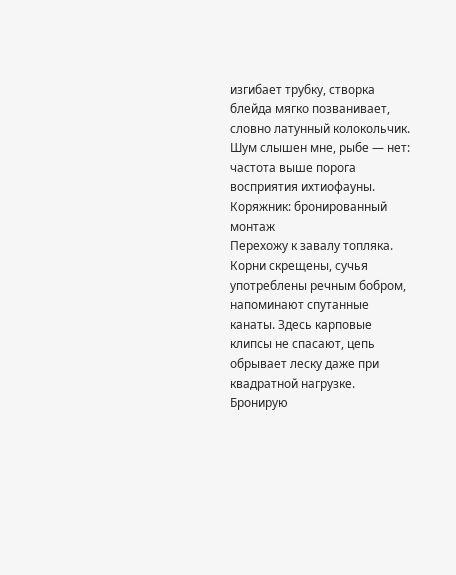изгибает трубку, створка блейда мягко позванивает, словно латунный колокольчик. Шум слышен мне, рыбе — нет: частота выше порога восприятия ихтиофауны.
Коряжник: бронированный монтаж
Перехожу к завалу топляка. Корни скрещены, сучья употреблены речным бобром, напоминают спутанные канаты. Здесь карповые клипсы не спасают, цепь обрывает леску даже при квадратной нагрузке. Бронирую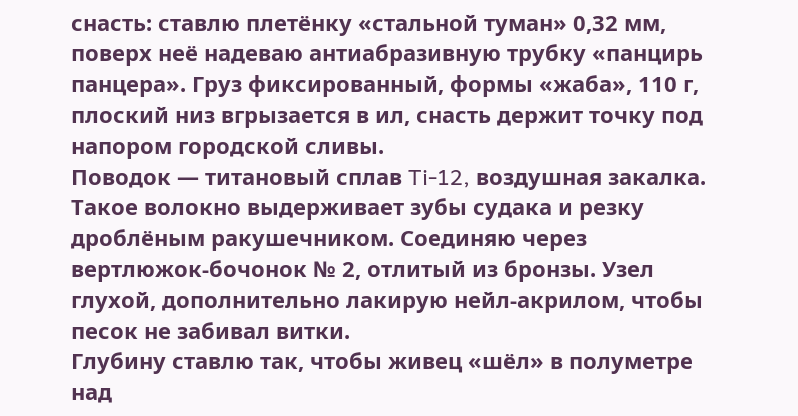снасть: ставлю плетёнку «стальной туман» 0,32 мм, поверх неё надеваю антиабразивную трубку «панцирь панцера». Груз фиксированный, формы «жаба», 110 г, плоский низ вгрызается в ил, снасть держит точку под напором городской сливы.
Поводок — титановый сплав Ti-12, воздушная закалка. Такое волокно выдерживает зубы судака и резку дроблёным ракушечником. Соединяю через вертлюжок-бочонок № 2, отлитый из бронзы. Узел глухой, дополнительно лакирую нейл-акрилом, чтобы песок не забивал витки.
Глубину ставлю так, чтобы живец «шёл» в полуметре над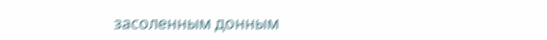засоленным донным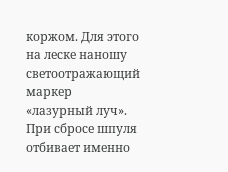коржом. Для этого на леске наношу светоотражающий маркер «лазурный луч». При сбросе шпуля отбивает именно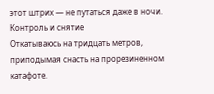этот штрих — не путаться даже в ночи.
Контроль и снятие
Откатываюсь на тридцать метров, приподымая снасть на прорезиненном катафоте.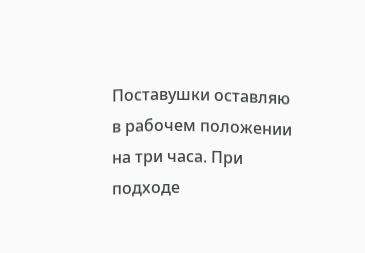Поставушки оставляю в рабочем положении на три часа. При подходе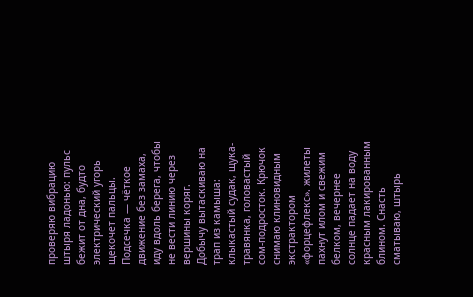проверяю вибрацию штыря ладонью: пульс бежит от дна, будто электрический угорь щекочет пальцы. Подсечка — чёткое движение без замаха, иду вдоль берега, чтобы не вести линию через вершины коряг.
Добычу вытаскиваю на трап из камыша: клыкастый судак, щука-травянка, головастый сом-подросток. Крючок снимаю клиновидным экстрактором «форцефлекс». жилеты пахнут илом и свежим белком, вечернее солнце падает на воду красным лакированным блином. Снасть сматываю, штырь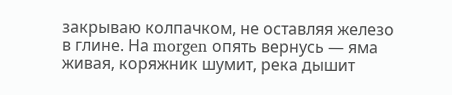закрываю колпачком, не оставляя железо в глине. На morgen опять вернусь — яма живая, коряжник шумит, река дышит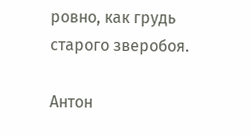ровно, как грудь старого зверобоя.

Антон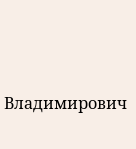Владимирович